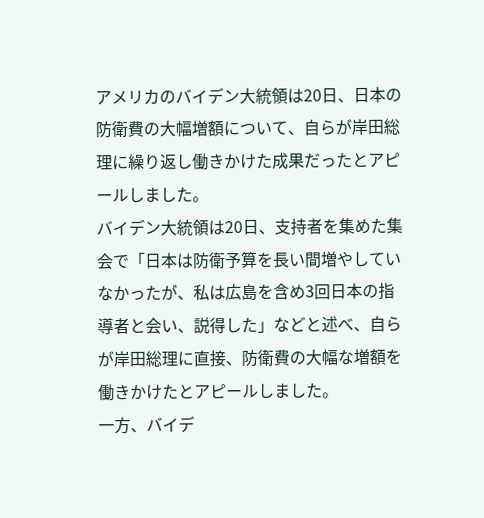アメリカのバイデン大統領は20日、日本の防衛費の大幅増額について、自らが岸田総理に繰り返し働きかけた成果だったとアピールしました。
バイデン大統領は20日、支持者を集めた集会で「日本は防衛予算を長い間増やしていなかったが、私は広島を含め3回日本の指導者と会い、説得した」などと述べ、自らが岸田総理に直接、防衛費の大幅な増額を働きかけたとアピールしました。
一方、バイデ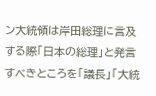ン大統領は岸田総理に言及する際「日本の総理」と発言すべきところを「議長」「大統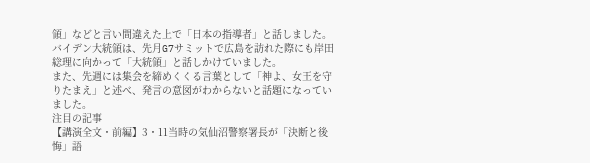領」などと言い間違えた上で「日本の指導者」と話しました。
バイデン大統領は、先月G7サミットで広島を訪れた際にも岸田総理に向かって「大統領」と話しかけていました。
また、先週には集会を締めくくる言葉として「神よ、女王を守りたまえ」と述べ、発言の意図がわからないと話題になっていました。
注目の記事
【講演全文・前編】3・11当時の気仙沼警察署長が「決断と後悔」語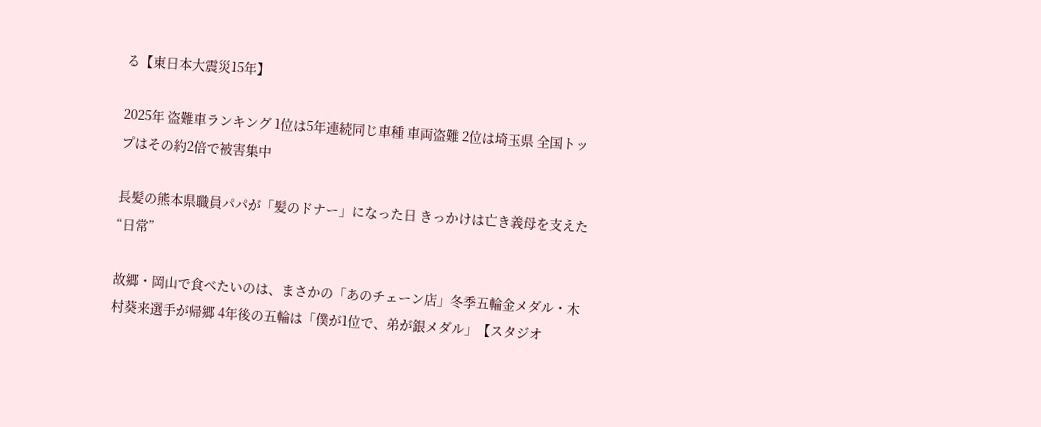る【東日本大震災15年】

2025年 盗難車ランキング 1位は5年連続同じ車種 車両盗難 2位は埼玉県 全国トップはその約2倍で被害集中

長髪の熊本県職員パパが「髪のドナー」になった日 きっかけは亡き義母を支えた“日常”

故郷・岡山で食べたいのは、まさかの「あのチェーン店」冬季五輪金メダル・木村葵来選手が帰郷 4年後の五輪は「僕が1位で、弟が銀メダル」【スタジオ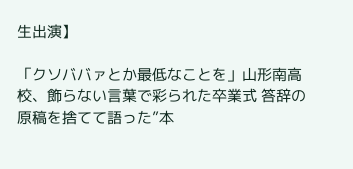生出演】

「クソババァとか最低なことを」山形南高校、飾らない言葉で彩られた卒業式 答辞の原稿を捨てて語った”本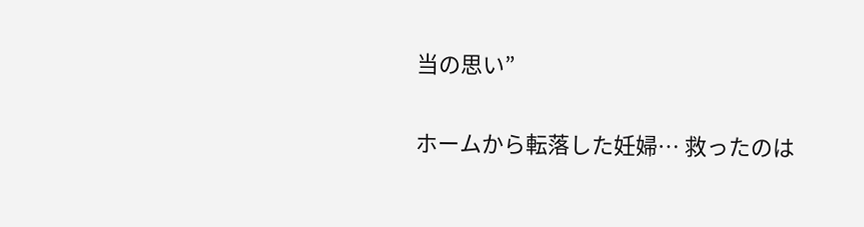当の思い”

ホームから転落した妊婦… 救ったのは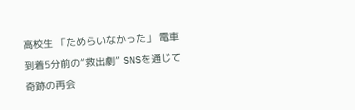高校生 「ためらいなかった」 電車到着5分前の“救出劇” SNSを通じて奇跡の再会